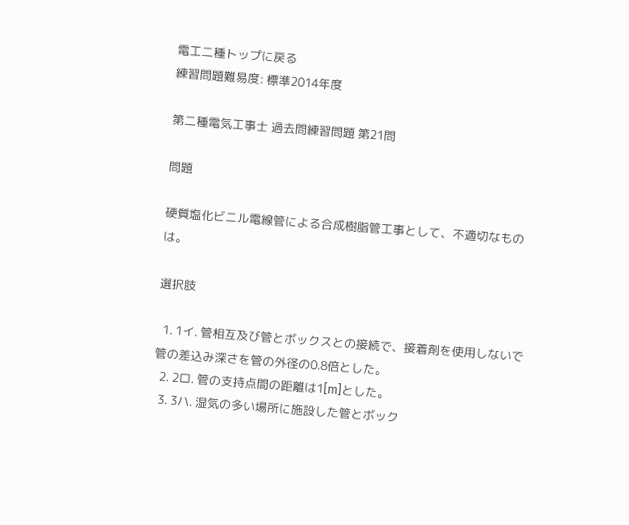電工二種トップに戻る
練習問題難易度: 標準2014年度

第二種電気工事士 過去問練習問題 第21問

問題

硬質塩化ビニル電線管による合成樹脂管工事として、不適切なものは。

選択肢

  1. 1イ. 管相互及び管とボックスとの接続で、接着剤を使用しないで管の差込み深さを管の外径の0.8倍とした。
  2. 2ロ. 管の支持点間の距離は1[m]とした。
  3. 3ハ. 湿気の多い場所に施設した管とボック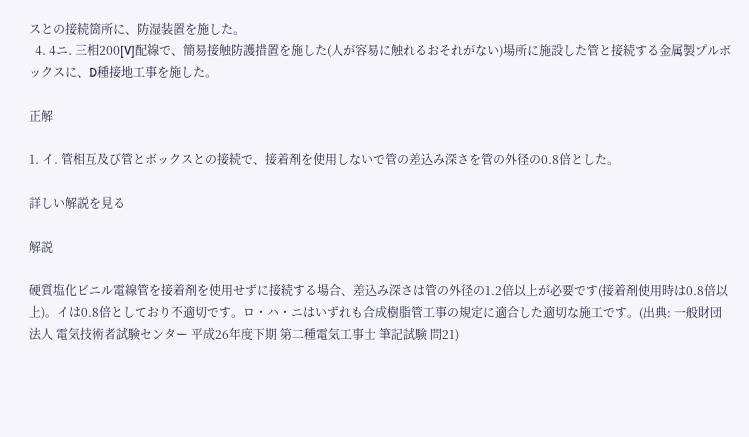スとの接続箇所に、防湿装置を施した。
  4. 4ニ. 三相200[V]配線で、簡易接触防護措置を施した(人が容易に触れるおそれがない)場所に施設した管と接続する金属製プルボックスに、D種接地工事を施した。

正解

1. イ. 管相互及び管とボックスとの接続で、接着剤を使用しないで管の差込み深さを管の外径の0.8倍とした。

詳しい解説を見る

解説

硬質塩化ビニル電線管を接着剤を使用せずに接続する場合、差込み深さは管の外径の1.2倍以上が必要です(接着剤使用時は0.8倍以上)。イは0.8倍としており不適切です。ロ・ハ・ニはいずれも合成樹脂管工事の規定に適合した適切な施工です。(出典: 一般財団法人 電気技術者試験センター 平成26年度下期 第二種電気工事士 筆記試験 問21)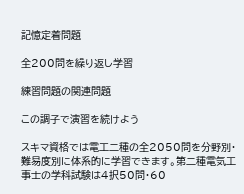記憶定着問題

全200問を繰り返し学習

練習問題の関連問題

この調子で演習を続けよう

スキマ資格では電工二種の全2050問を分野別・難易度別に体系的に学習できます。第二種電気工事士の学科試験は4択50問・60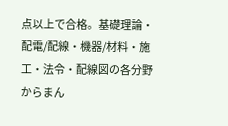点以上で合格。基礎理論・配電/配線・機器/材料・施工・法令・配線図の各分野からまん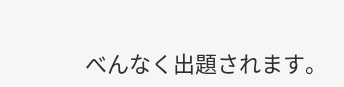べんなく出題されます。